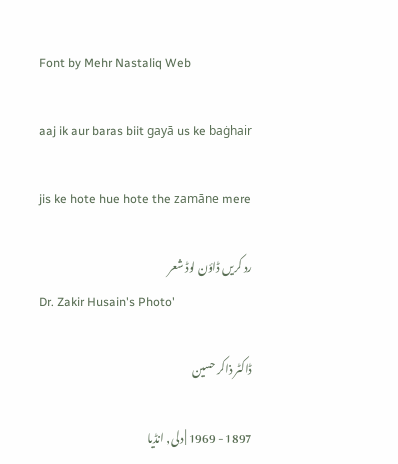Font by Mehr Nastaliq Web

aaj ik aur baras biit gayā us ke baġhair

jis ke hote hue hote the zamāne mere

رد کریں ڈاؤن لوڈ شعر
Dr. Zakir Husain's Photo'

ڈاکٹر ذاکر حسین

1897 - 1969 | دلی, انڈیا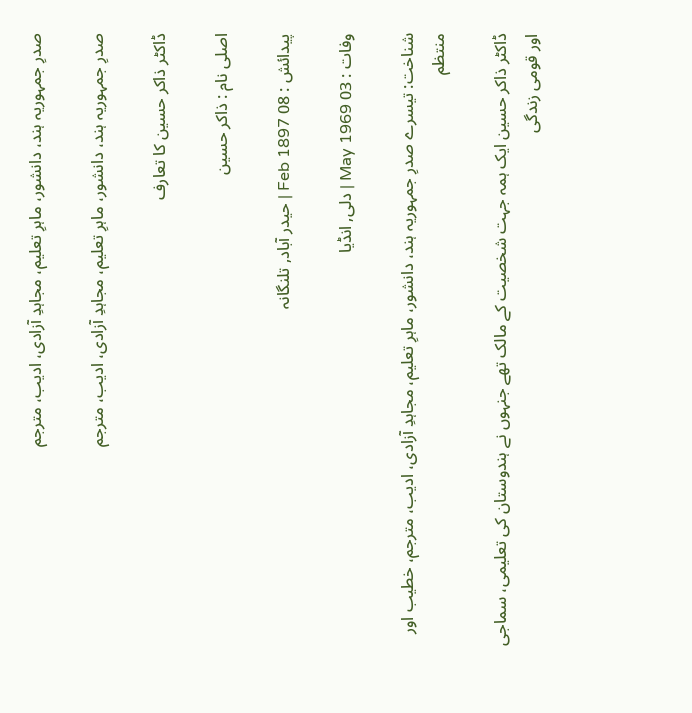صدرِ جمہوریہ ہند، دانشور، ماہرِ تعلیم، مجاہدِ آزادی، ادیب، مترجم

صدرِ جمہوریہ ہند، دانشور، ماہرِ تعلیم، مجاہدِ آزادی، ادیب، مترجم

ڈاکٹر ذاکر حسین کا تعارف

اصلی نام : ذاکر حسین

پیدائش : 08 Feb 1897 | حیدر آباد, تلنگانہ

وفات : 03 May 1969 | دلی, انڈیا

شناخت: تیسرے صدرِ جمہوریہ ہند، دانشور، ماہرِ تعلیم، مجاہدِ آزادی، ادیب، مترجم، خطیب اور منتظم

ڈاکٹر ذاکر حسین ایک ہمہ جہت شخصیت کے مالک تھے جنہوں نے ہندوستان کی تعلیمی، سماجی اور قومی زندگی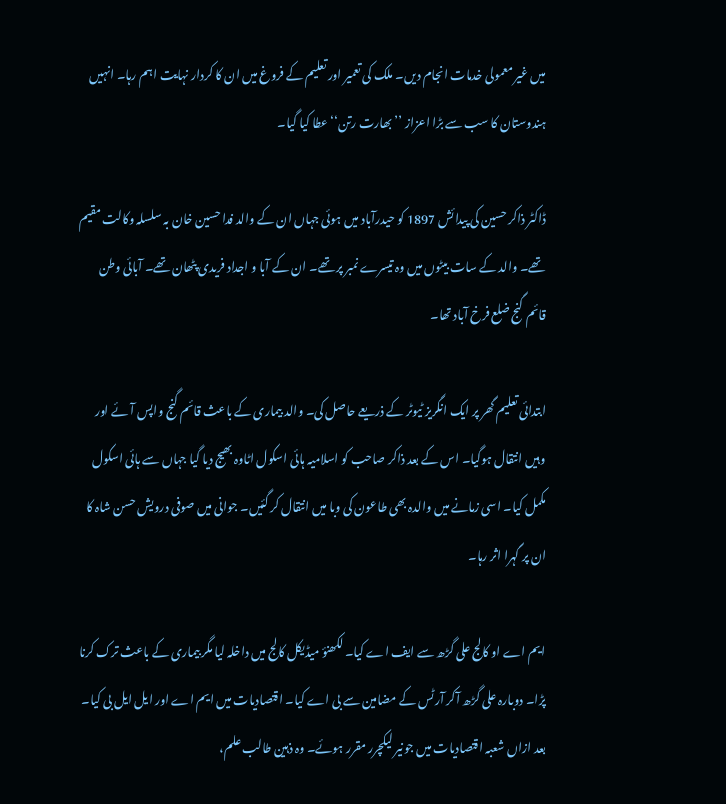میں غیر معمولی خدمات انجام دیں۔ ملک کی تعمیر اور تعلیم کے فروغ میں ان کا کردار نہایت اہم رہا۔ انہیں ہندوستان کا سب سے بڑا اعزاز ’’بھارت رتن‘‘ عطا کیا گیا۔

ڈاکٹر ذاکر حسین کی پیدائش 1897 کو حیدرآباد میں ہوئی جہاں ان کے والد فدا حسین خان بہ سلسلہ وکالت مقیم تھے۔ والد کے سات بیٹوں میں وہ تیسرے نمبر پر تھے۔ ان کے آبا و اجداد فریدی پٹھان تھے۔ آبائی وطن قائم گنج ضلع فرخ آباد تھا۔

ابتدائی تعلیم گھر پر ایک انگریز ٹیوٹر کے ذریعے حاصل کی۔ والد بیماری کے باعث قائم گنج واپس آئے اور وہیں انتقال ہوگیا۔ اس کے بعد ذاکر صاحب کو اسلامیہ ہائی اسکول اٹاوہ بھیج دیا گیا جہاں سے ہائی اسکول مکمل کیا۔ اسی زمانے میں والدہ بھی طاعون کی وبا میں انتقال کر گئیں۔ جوانی میں صوفی درویش حسن شاہ کا ان پر گہرا اثر رہا۔

ایم اے او کالج علی گڑھ سے ایف اے کیا۔ لکھنؤ میڈیکل کالج میں داخلہ لیا مگر بیماری کے باعث ترک کرنا پڑا۔ دوبارہ علی گڑھ آکر آرٹس کے مضامین سے بی اے کیا۔ اقتصادیات میں ایم اے اور ایل ایل بی کیا۔ بعد ازاں شعبہ اقتصادیات میں جونیر لیکچرر مقرر ہوئے۔ وہ ذہین طالب علم،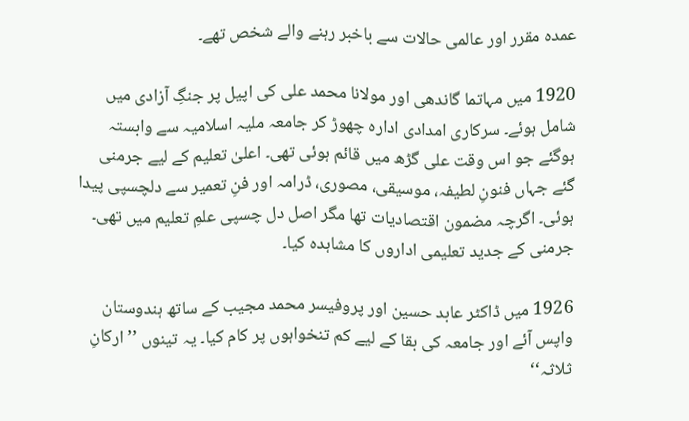عمدہ مقرر اور عالمی حالات سے باخبر رہنے والے شخص تھے۔

1920 میں مہاتما گاندھی اور مولانا محمد علی کی اپیل پر جنگِ آزادی میں شامل ہوئے۔ سرکاری امدادی ادارہ چھوڑ کر جامعہ ملیہ اسلامیہ سے وابستہ ہوگئے جو اس وقت علی گڑھ میں قائم ہوئی تھی۔ اعلیٰ تعلیم کے لیے جرمنی گئے جہاں فنونِ لطیفہ، موسیقی، مصوری، ڈرامہ اور فنِ تعمیر سے دلچسپی پیدا ہوئی۔ اگرچہ مضمون اقتصادیات تھا مگر اصل دل چسپی علمِ تعلیم میں تھی۔ جرمنی کے جدید تعلیمی اداروں کا مشاہدہ کیا۔

1926 میں ڈاکٹر عابد حسین اور پروفیسر محمد مجیب کے ساتھ ہندوستان واپس آئے اور جامعہ کی بقا کے لیے کم تنخواہوں پر کام کیا۔ یہ تینوں ’’ارکانِ ثلاثہ‘‘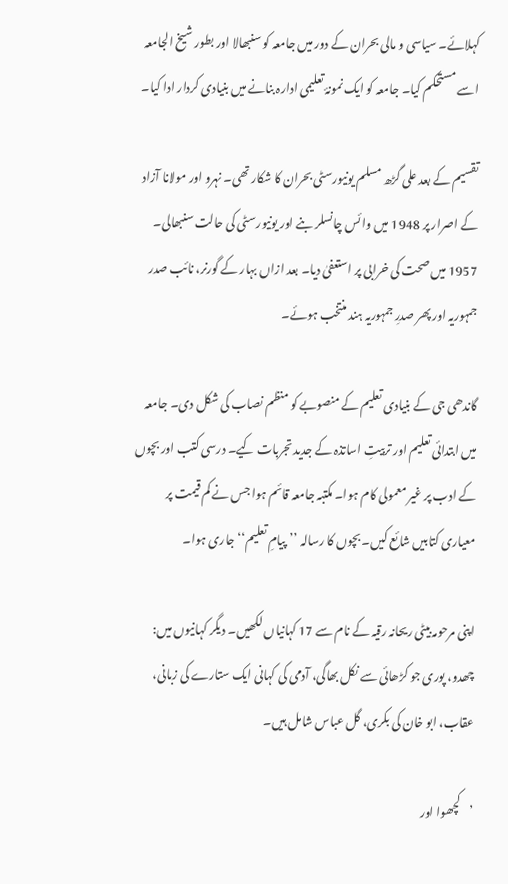کہلائے۔ سیاسی و مالی بحران کے دور میں جامعہ کو سنبھالا اور بطور شیخ الجامعہ اسے مستحکم کیا۔ جامعہ کو ایک نمونۂ تعلیمی ادارہ بنانے میں بنیادی کردار ادا کیا۔

تقسیم کے بعد علی گڑھ مسلم یونیورسٹی بحران کا شکار تھی۔ نہرو اور مولانا آزاد کے اصرار پر 1948 میں وائس چانسلر بنے اور یونیورسٹی کی حالت سنبھالی۔ 1957 میں صحت کی خرابی پر استعفیٰ دیا۔ بعد ازاں بہار کے گورنر، نائب صدر جمہوریہ اور پھر صدرِ جمہوریہ ہند منتخب ہوئے۔

گاندھی جی کے بنیادی تعلیم کے منصوبے کو منظم نصاب کی شکل دی۔ جامعہ میں ابتدائی تعلیم اور تربیتِ اساتذہ کے جدید تجربات کیے۔ درسی کتب اور بچوں کے ادب پر غیر معمولی کام ہوا۔ مکتبہ جامعہ قائم ہوا جس نے کم قیمت پر معیاری کتابیں شائع کیں۔ بچوں کا رسالہ ’’پیامِ تعلیم‘‘ جاری ہوا۔

اپنی مرحومہ بیٹی ریحانہ رقیہ کے نام سے 17 کہانیاں لکھیں۔ دیگر کہانیوں میں: چھدو، پوری جو کڑھائی سے نکل بھاگی، آدمی کی کہانی ایک ستارے کی زبانی، عقاب، ابو خان کی بکری، گل عباس شامل ہیں۔

’کچھوا اور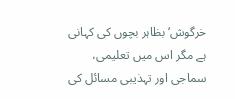خرگوش‘ بظاہر بچوں کی کہانی ہے مگر اس میں تعلیمی، سماجی اور تہذیبی مسائل کی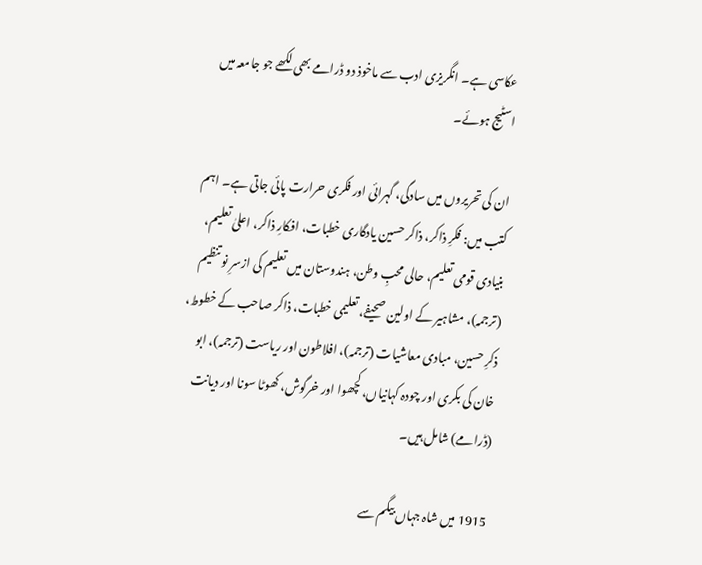عکاسی ہے۔ انگریزی ادب سے ماخوذ دو ڈرامے بھی لکھے جو جامعہ میں اسٹیج ہوئے۔

ان کی تحریروں میں سادگی، گہرائی اور فکری حرارت پائی جاتی ہے۔ اہم کتب میں: فکرِ ذاکر، ذاکر حسین یادگاری خطبات، افکارِ ذاکر، اعلیٰ تعلیم، بنیادی قومی تعلیم، حالی محبِ وطن، ہندوستان میں تعلیم کی ازسرِ نو تنظیم (ترجمہ)، مشاہیر کے اولین صحیفے، تعلیمی خطبات، ذاکر صاحب کے خطوط، ذکرِ حسین، مبادی معاشیات (ترجمہ)، افلاطون اور ریاست (ترجمہ)، ابو خان کی بکری اور چودہ کہانیاں، کچھوا اور خرگوش، کھوٹا سونا اور دیانت (ڈرامے) شامل ہیں۔

1915 میں شاہ جہاں بیگم سے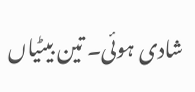شادی ہوئی۔ تین بیٹیاں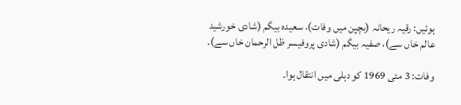ہوئیں: رقیہ ریحانہ (بچپن میں وفات)، سعیدہ بیگم (شادی خورشید عالم خاں سے)، صفیہ بیگم (شادی پروفیسر ظل الرحمان خاں سے)۔

وفات: 3 مئی 1969 کو دہلی میں انتقال ہوا۔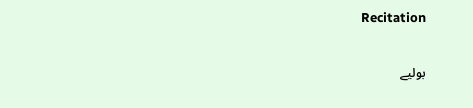Recitation

بولیے